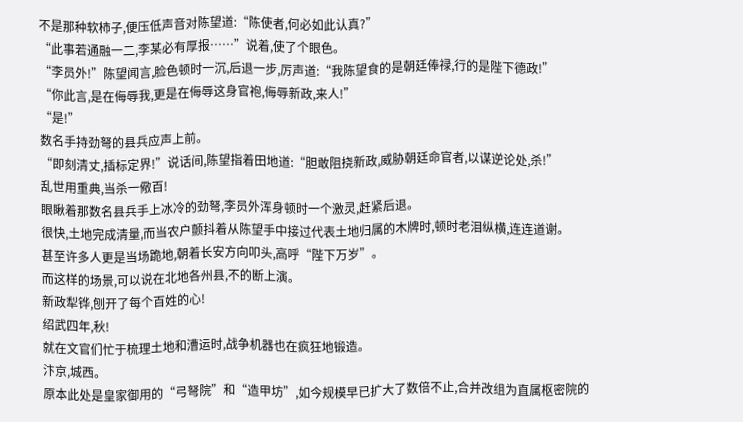不是那种软柿子,便压低声音对陈望道:“陈使者,何必如此认真?”
“此事若通融一二,李某必有厚报……”说着,使了个眼色。
“李员外!”陈望闻言,脸色顿时一沉,后退一步,厉声道:“我陈望食的是朝廷俸禄,行的是陛下德政!”
“你此言,是在侮辱我,更是在侮辱这身官袍,侮辱新政,来人!”
“是!”
数名手持劲弩的县兵应声上前。
“即刻清丈,插标定界!”说话间,陈望指着田地道:“胆敢阻挠新政,威胁朝廷命官者,以谋逆论处,杀!”
乱世用重典,当杀一儆百!
眼瞅着那数名县兵手上冰冷的劲弩,李员外浑身顿时一个激灵,赶紧后退。
很快,土地完成清量,而当农户颤抖着从陈望手中接过代表土地归属的木牌时,顿时老泪纵横,连连道谢。
甚至许多人更是当场跪地,朝着长安方向叩头,高呼“陛下万岁”。
而这样的场景,可以说在北地各州县,不的断上演。
新政犁铧,刨开了每个百姓的心!
绍武四年,秋!
就在文官们忙于梳理土地和漕运时,战争机器也在疯狂地锻造。
汴京,城西。
原本此处是皇家御用的“弓弩院”和“造甲坊”,如今规模早已扩大了数倍不止,合并改组为直属枢密院的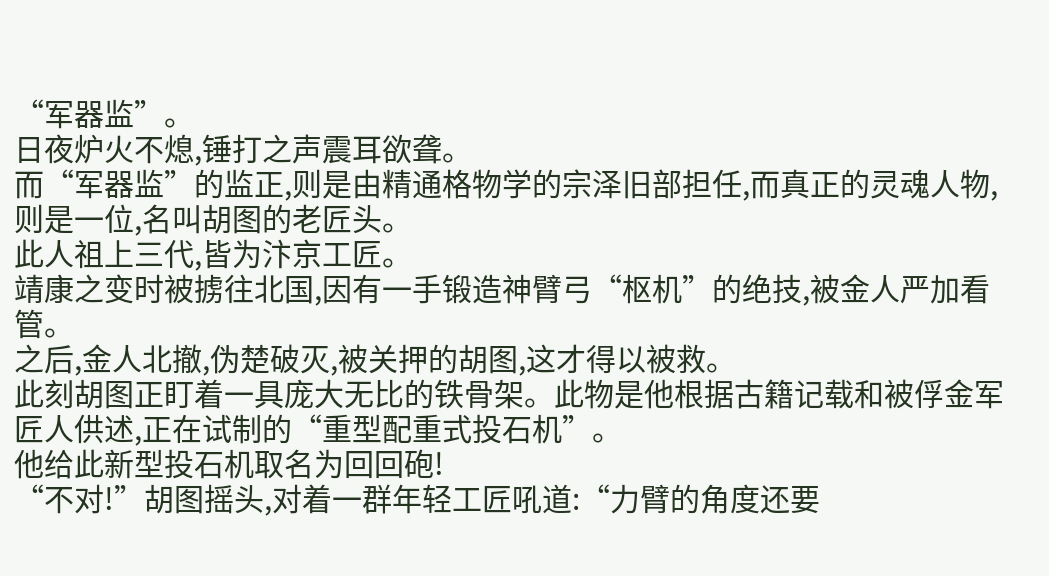“军器监”。
日夜炉火不熄,锤打之声震耳欲聋。
而“军器监”的监正,则是由精通格物学的宗泽旧部担任,而真正的灵魂人物,则是一位,名叫胡图的老匠头。
此人祖上三代,皆为汴京工匠。
靖康之变时被掳往北国,因有一手锻造神臂弓“枢机”的绝技,被金人严加看管。
之后,金人北撤,伪楚破灭,被关押的胡图,这才得以被救。
此刻胡图正盯着一具庞大无比的铁骨架。此物是他根据古籍记载和被俘金军匠人供述,正在试制的“重型配重式投石机”。
他给此新型投石机取名为回回砲!
“不对!”胡图摇头,对着一群年轻工匠吼道:“力臂的角度还要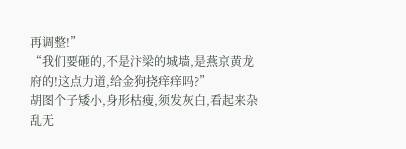再调整!”
“我们要砸的,不是汴梁的城墙,是燕京黄龙府的!这点力道,给金狗挠痒痒吗?”
胡图个子矮小,身形枯瘦,须发灰白,看起来杂乱无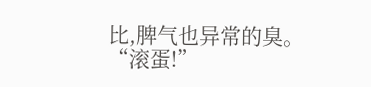比,脾气也异常的臭。
“滚蛋!”